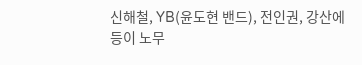신해철, YB(윤도현 밴드), 전인권, 강산에 등이 노무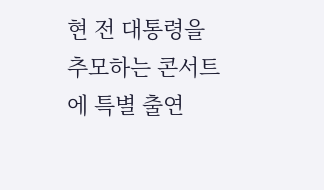현 전 대통령을 추모하는 콘서트에 특별 출연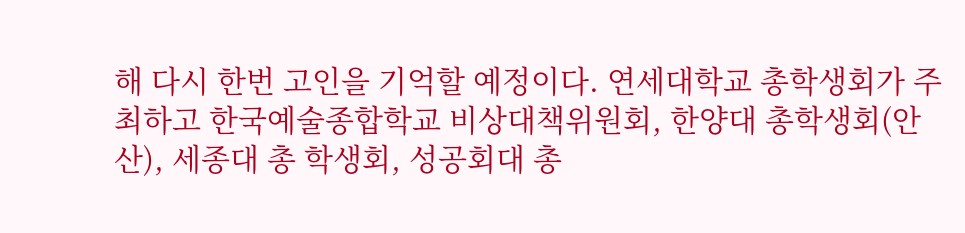해 다시 한번 고인을 기억할 예정이다. 연세대학교 총학생회가 주최하고 한국예술종합학교 비상대책위원회, 한양대 총학생회(안산), 세종대 총 학생회, 성공회대 총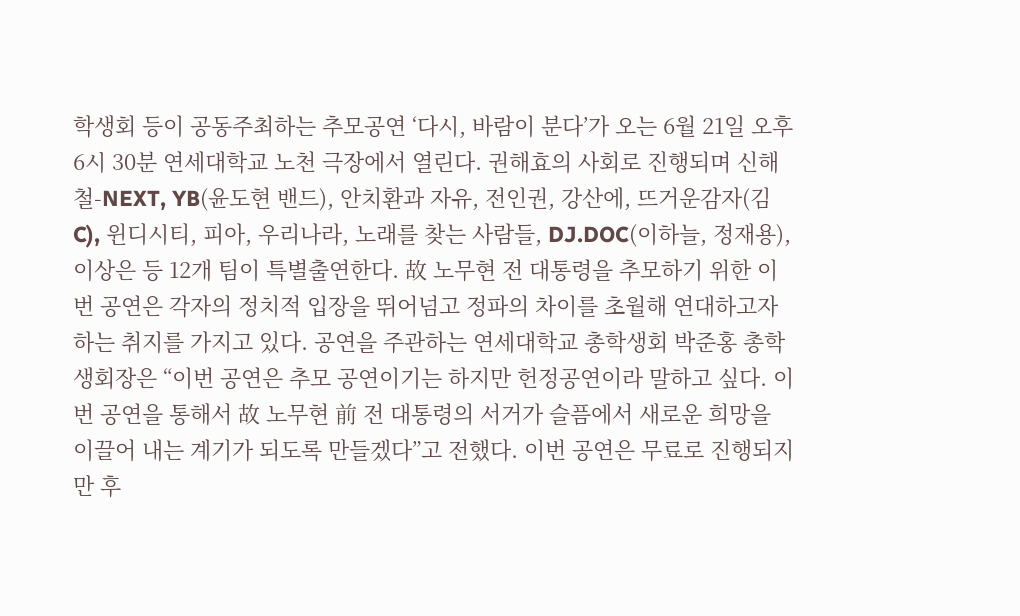학생회 등이 공동주최하는 추모공연 ‘다시, 바람이 분다’가 오는 6월 21일 오후 6시 30분 연세대학교 노천 극장에서 열린다. 권해효의 사회로 진행되며 신해철-NEXT, YB(윤도현 밴드), 안치환과 자유, 전인권, 강산에, 뜨거운감자(김C), 윈디시티, 피아, 우리나라, 노래를 찾는 사람들, DJ.DOC(이하늘, 정재용), 이상은 등 12개 팀이 특별출연한다. 故 노무현 전 대통령을 추모하기 위한 이번 공연은 각자의 정치적 입장을 뛰어넘고 정파의 차이를 초월해 연대하고자하는 취지를 가지고 있다. 공연을 주관하는 연세대학교 총학생회 박준홍 총학생회장은 “이번 공연은 추모 공연이기는 하지만 헌정공연이라 말하고 싶다. 이번 공연을 통해서 故 노무현 前 전 대통령의 서거가 슬픔에서 새로운 희망을 이끌어 내는 계기가 되도록 만들겠다”고 전했다. 이번 공연은 무료로 진행되지만 후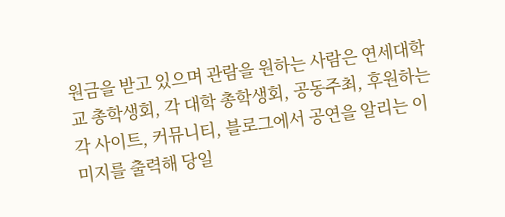원금을 받고 있으며 관람을 원하는 사람은 연세대학교 총학생회, 각 대학 총학생회, 공동주최, 후원하는 각 사이트, 커뮤니티, 블로그에서 공연을 알리는 이미지를 출력해 당일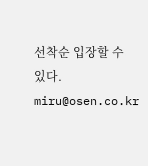선착순 입장할 수 있다. miru@osen.co.kr